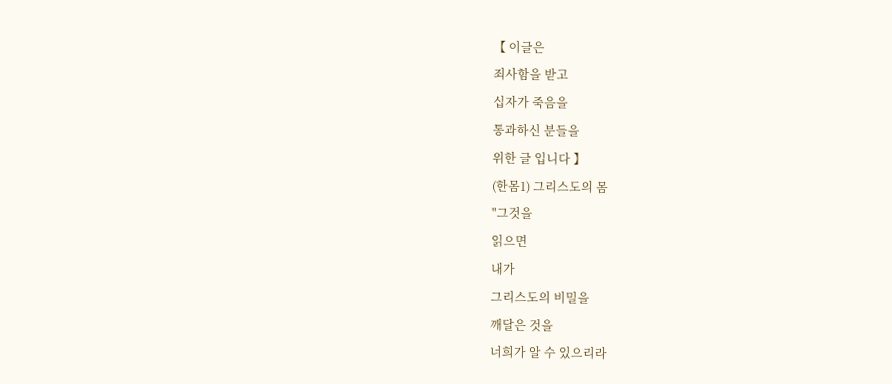【 이글은
죄사함을 받고
십자가 죽음을
통과하신 분들을
위한 글 입니다 】
(한몸1) 그리스도의 몸
"그것을
읽으면
내가
그리스도의 비밀을
깨달은 것을
너희가 알 수 있으리라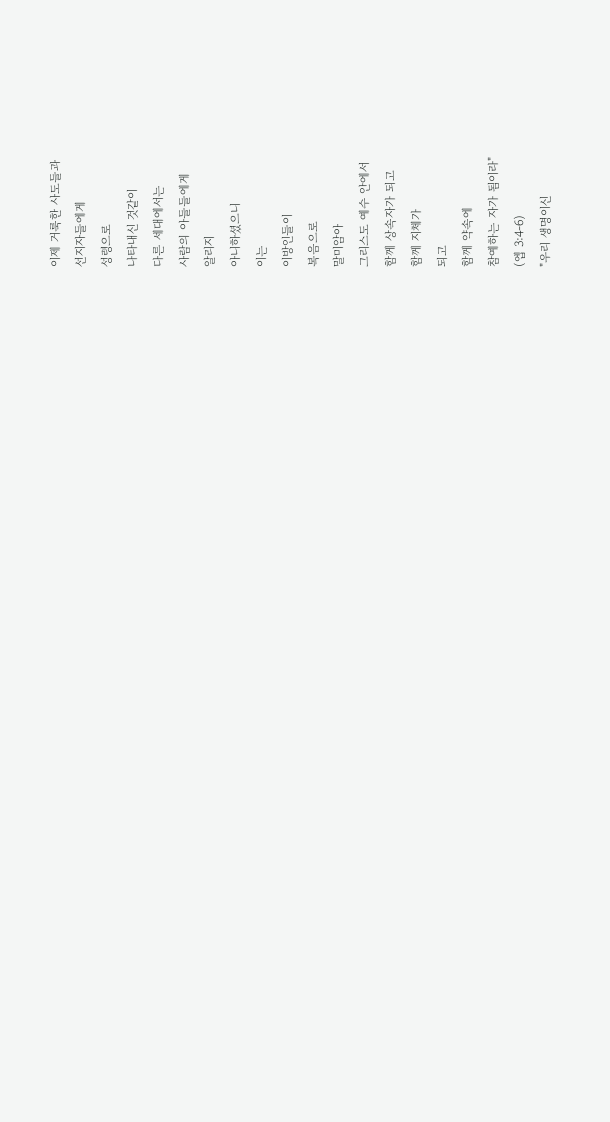이제 거룩한 사도들과
선지자들에게
성령으로
나타내신 것같이
다른 세대에서는
사람의 아들들에게
알리지
아니하셨으니
이는
이방인들이
복음으로
말미암아
그리스도 예수 안에서
함께 상속자가 되고
함께 지체가
되고
함께 약속에
참예하는 자가 됨이라"
(엡 3:4-6)
"우리 생명이신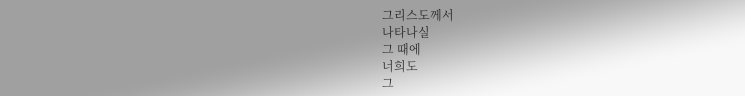그리스도께서
나타나실
그 때에
너희도
그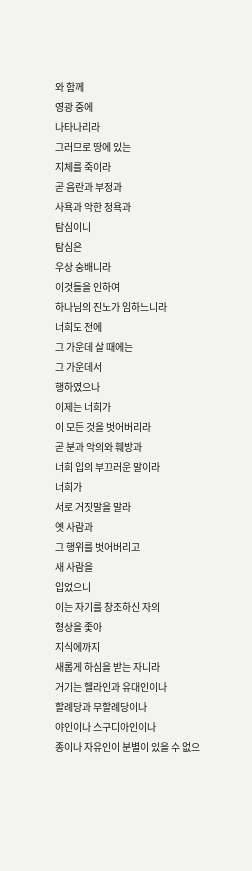와 함께
영광 중에
나타나리라
그러므로 땅에 있는
지체를 죽이라
곧 음란과 부정과
사욕과 악한 정욕과
탐심이니
탐심은
우상 숭배니라
이것들을 인하여
하나님의 진노가 임하느니라
너희도 전에
그 가운데 살 때에는
그 가운데서
행하였으나
이제는 너희가
이 모든 것을 벗어버리라
곧 분과 악의와 훼방과
너희 입의 부끄러운 말이라
너희가
서로 거짓말을 말라
옛 사람과
그 행위를 벗어버리고
새 사람을
입었으니
이는 자기를 창조하신 자의
형상을 좇아
지식에까지
새롭게 하심을 받는 자니라
거기는 헬라인과 유대인이나
할례당과 무할례당이나
야인이나 스구디아인이나
종이나 자유인이 분별이 있을 수 없으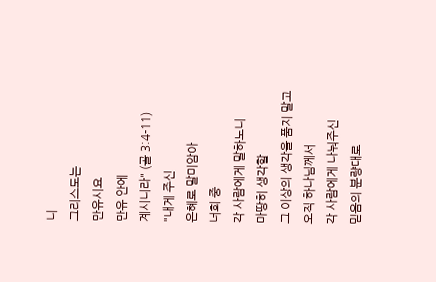니
그리스도는
만유시요
만유 안에
계시니라" (골 3:4-11)
"내게 주신
은혜로 말미암아
너희 중
각 사람에게 말하노니
마땅히 생각할
그 이상의 생각을 품지 말고
오직 하나님께서
각 사람에게 나눠주신
믿음의 분량대로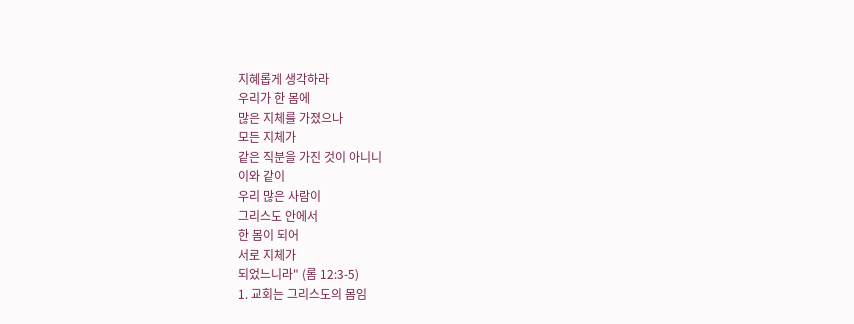지혜롭게 생각하라
우리가 한 몸에
많은 지체를 가졌으나
모든 지체가
같은 직분을 가진 것이 아니니
이와 같이
우리 많은 사람이
그리스도 안에서
한 몸이 되어
서로 지체가
되었느니라" (롬 12:3-5)
1. 교회는 그리스도의 몸임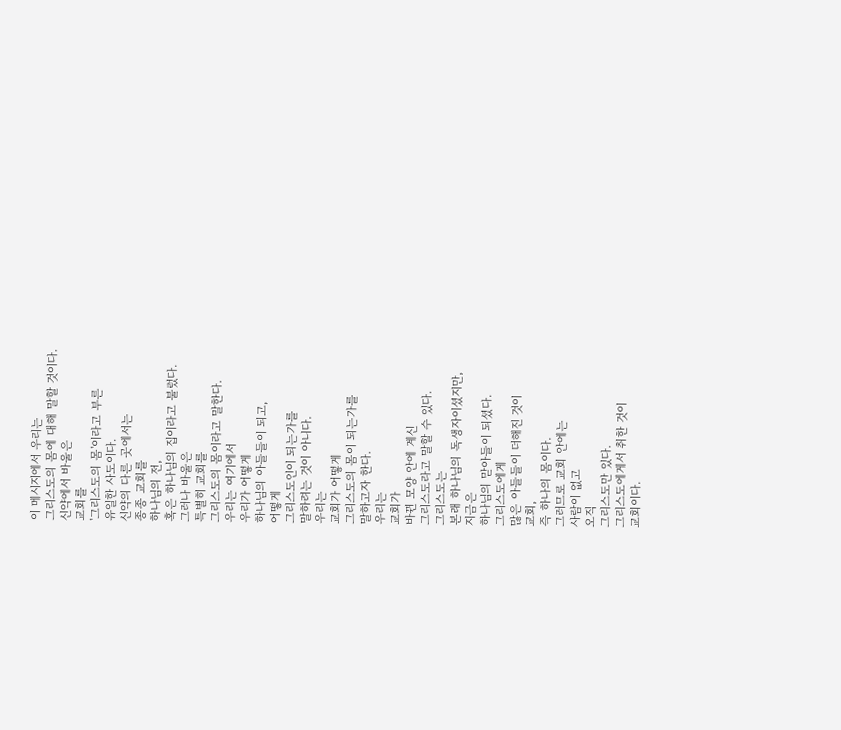이 메시지에서 우리는
그리스도의 몸에 대해 말할 것이다.
신약에서 바울은
교회를
'그리스도의 몸'이라고 부른
유일한 사도이다.
신약의 다른 곳에서는
종종 교회를
하나님의 전,
혹은 하나님의 집이라고 불렀다.
그러나 바울은
특별히 교회를
그리스도의 몸이라고 말한다.
우리는 여기에서
우리가 어떻게
하나님의 아들들이 되고,
어떻게
그리스도인이 되는가를
말하려는 것이 아니다.
우리는
교회가 어떻게
그리스도의 몸이 되는가를
말하고자 한다.
우리는
교회가
바뀐 모양 안에 계신
그리스도라고 말할 수 있다.
그리스도는
본래 하나님의 독생자이셨지만,
지금은
하나님의 맏아들이 되셨다.
그리스도에게
많은 아들들이 더해진 것이
교회,
즉 하나의 몸이다.
그러므로 교회 안에는
사람이 없고
오직
그리스도만 있다.
그리스도에게서 취한 것이
교회이다.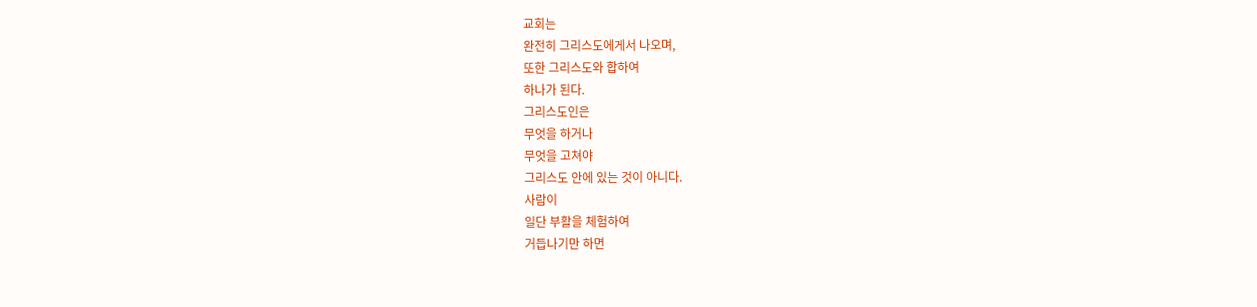교회는
완전히 그리스도에게서 나오며,
또한 그리스도와 합하여
하나가 된다.
그리스도인은
무엇을 하거나
무엇을 고쳐야
그리스도 안에 있는 것이 아니다.
사람이
일단 부활을 체험하여
거듭나기만 하면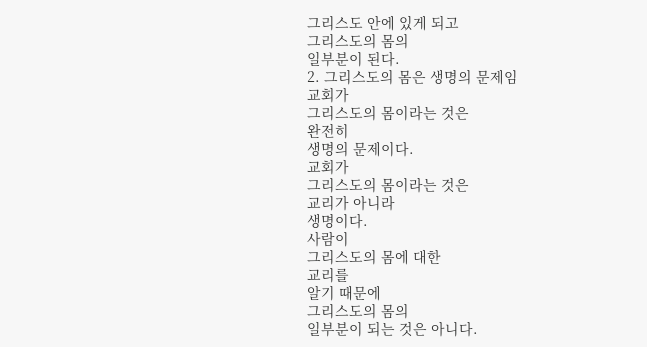그리스도 안에 있게 되고
그리스도의 몸의
일부분이 된다.
2. 그리스도의 몸은 생명의 문제임
교회가
그리스도의 몸이라는 것은
완전히
생명의 문제이다.
교회가
그리스도의 몸이라는 것은
교리가 아니라
생명이다.
사람이
그리스도의 몸에 대한
교리를
알기 때문에
그리스도의 몸의
일부분이 되는 것은 아니다.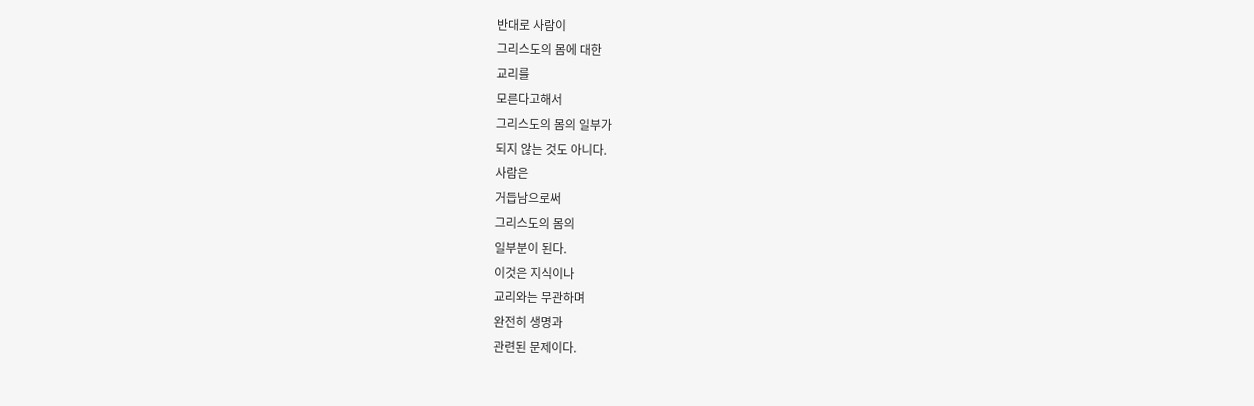반대로 사람이
그리스도의 몸에 대한
교리를
모른다고해서
그리스도의 몸의 일부가
되지 않는 것도 아니다.
사람은
거듭남으로써
그리스도의 몸의
일부분이 된다.
이것은 지식이나
교리와는 무관하며
완전히 생명과
관련된 문제이다.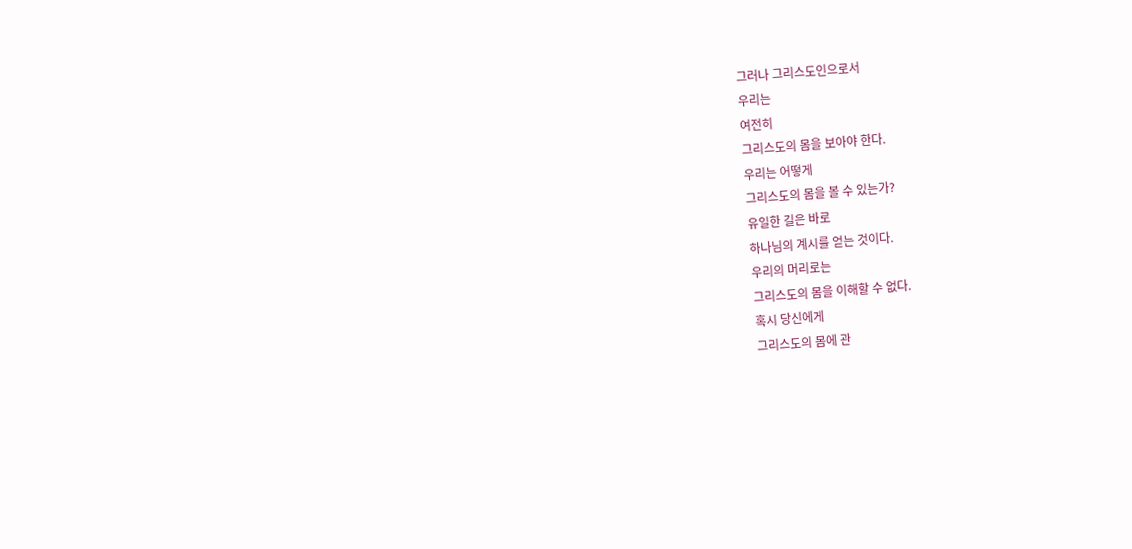그러나 그리스도인으로서
우리는
여전히
그리스도의 몸을 보아야 한다.
우리는 어떻게
그리스도의 몸을 볼 수 있는가?
유일한 길은 바로
하나님의 계시를 얻는 것이다.
우리의 머리로는
그리스도의 몸을 이해할 수 없다.
혹시 당신에게
그리스도의 몸에 관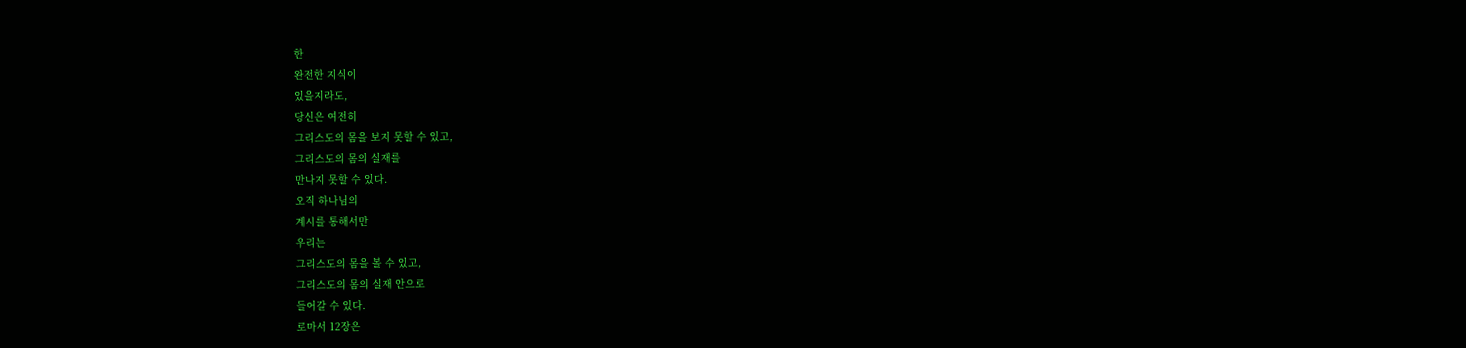한
완전한 지식이
있을지라도,
당신은 여전히
그리스도의 몸을 보지 못할 수 있고,
그리스도의 몸의 실재를
만나지 못할 수 있다.
오직 하나님의
계시를 통해서만
우리는
그리스도의 몸을 볼 수 있고,
그리스도의 몸의 실재 안으로
들어갈 수 있다.
로마서 12장은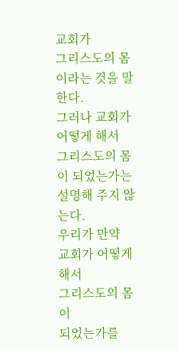교회가
그리스도의 몸이라는 것을 말한다.
그러나 교회가
어떻게 해서
그리스도의 몸이 되었는가는
설명해 주지 않는다.
우리가 만약
교회가 어떻게 해서
그리스도의 몸이
되었는가를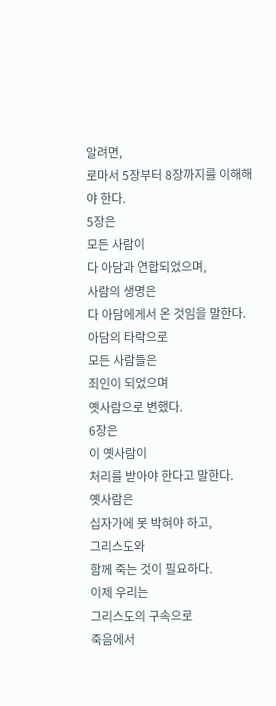알려면,
로마서 5장부터 8장까지를 이해해야 한다.
5장은
모든 사람이
다 아담과 연합되었으며,
사람의 생명은
다 아담에게서 온 것임을 말한다.
아담의 타락으로
모든 사람들은
죄인이 되었으며
옛사람으로 변했다.
6장은
이 옛사람이
처리를 받아야 한다고 말한다.
옛사람은
십자가에 못 박혀야 하고,
그리스도와
함께 죽는 것이 필요하다.
이제 우리는
그리스도의 구속으로
죽음에서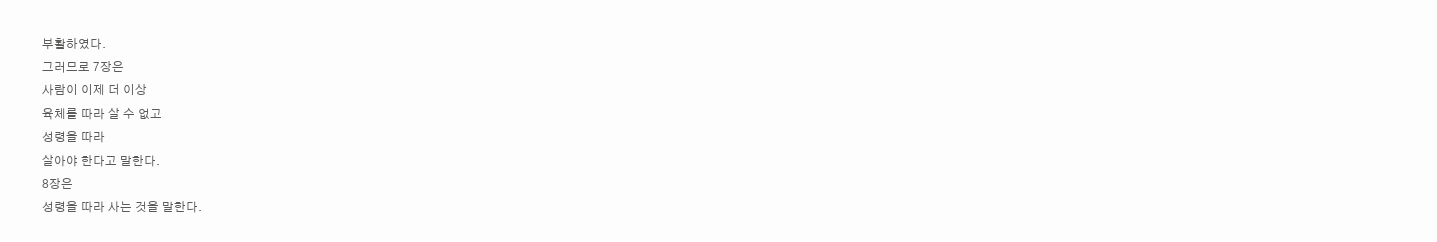부활하였다.
그러므로 7장은
사람이 이제 더 이상
육체를 따라 살 수 없고
성령을 따라
살아야 한다고 말한다.
8장은
성령을 따라 사는 것을 말한다.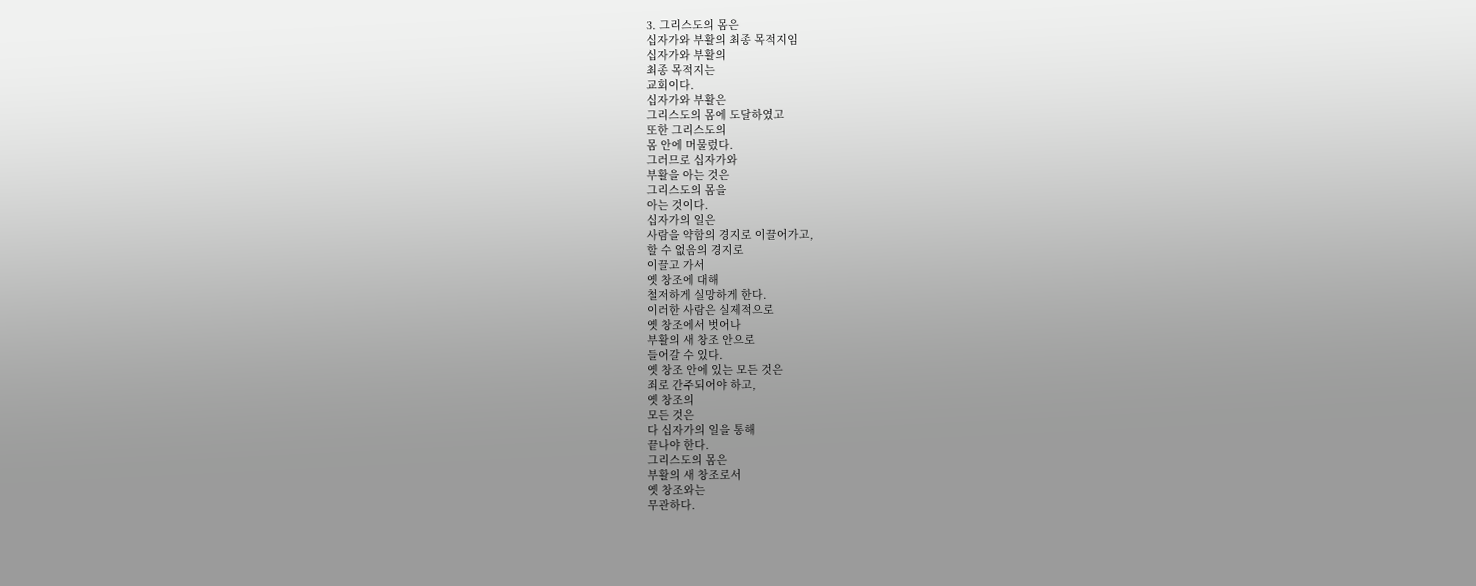3. 그리스도의 몸은
십자가와 부활의 최종 목적지임
십자가와 부활의
최종 목적지는
교회이다.
십자가와 부활은
그리스도의 몸에 도달하였고
또한 그리스도의
몸 안에 머물렀다.
그러므로 십자가와
부활을 아는 것은
그리스도의 몸을
아는 것이다.
십자가의 일은
사람을 약함의 경지로 이끌어가고,
할 수 없음의 경지로
이끌고 가서
옛 창조에 대해
철저하게 실망하게 한다.
이러한 사람은 실제적으로
옛 창조에서 벗어나
부활의 새 창조 안으로
들어갈 수 있다.
옛 창조 안에 있는 모든 것은
죄로 간주되어야 하고,
옛 창조의
모든 것은
다 십자가의 일을 통해
끝나야 한다.
그리스도의 몸은
부활의 새 창조로서
옛 창조와는
무관하다.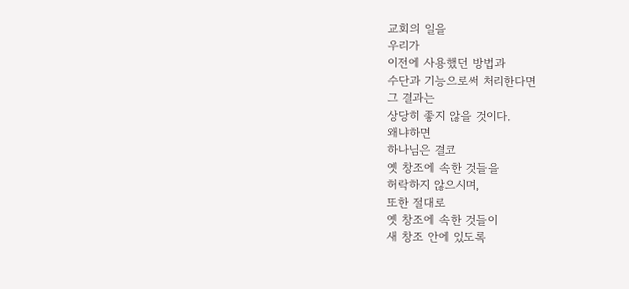교회의 일을
우리가
이전에 사용했던 방법과
수단과 기능으로써 처리한다면
그 결과는
상당히 좋지 않을 것이다.
왜냐하면
하나님은 결코
옛 창조에 속한 것들을
허락하지 않으시며,
또한 절대로
옛 창조에 속한 것들이
새 창조 안에 있도록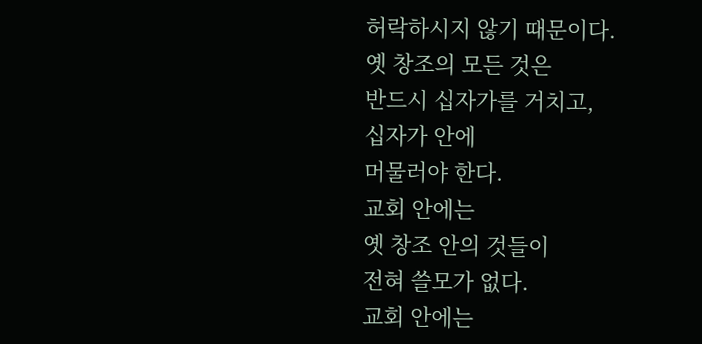허락하시지 않기 때문이다.
옛 창조의 모든 것은
반드시 십자가를 거치고,
십자가 안에
머물러야 한다.
교회 안에는
옛 창조 안의 것들이
전혀 쓸모가 없다.
교회 안에는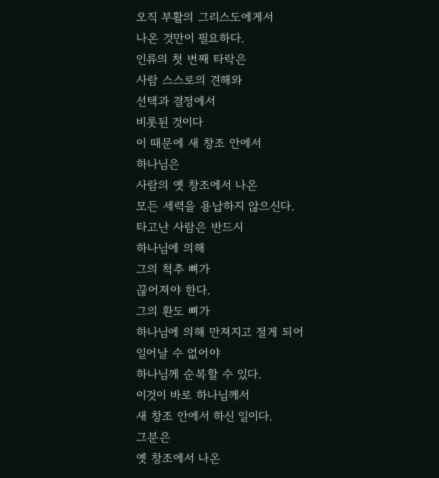오직 부활의 그리스도에게서
나온 것만이 필요하다.
인류의 첫 번째 타락은
사람 스스로의 견해와
선택과 결정에서
비롯된 것이다
이 때문에 새 창조 안에서
하나님은
사람의 옛 창조에서 나온
모든 세력을 용납하지 않으신다.
타고난 사람은 반드시
하나님에 의해
그의 척추 뼈가
끊어져야 한다.
그의 환도 뼈가
하나님에 의해 만져지고 절게 되어
일어날 수 없어야
하나님께 순복할 수 있다.
이것이 바로 하나님께서
새 창조 안에서 하신 일이다.
그분은
옛 창조에서 나온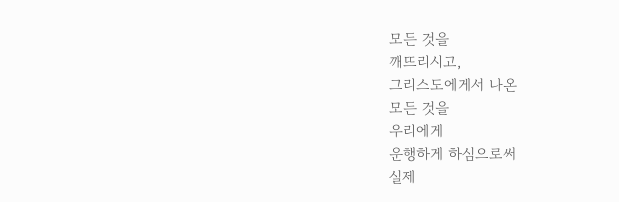모든 것을
깨뜨리시고,
그리스도에게서 나온
모든 것을
우리에게
운행하게 하심으로써
실제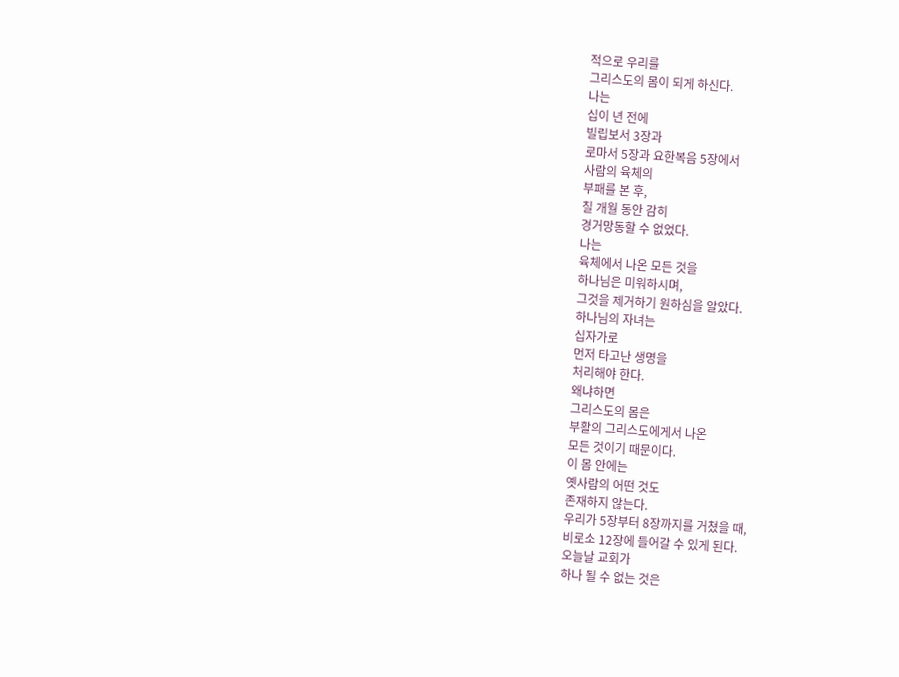적으로 우리를
그리스도의 몸이 되게 하신다.
나는
십이 년 전에
빌립보서 3장과
로마서 5장과 요한복음 5장에서
사람의 육체의
부패를 본 후,
칠 개월 동안 감히
경거망동할 수 없었다.
나는
육체에서 나온 모든 것을
하나님은 미워하시며,
그것을 제거하기 원하심을 알았다.
하나님의 자녀는
십자가로
먼저 타고난 생명을
처리해야 한다.
왜냐하면
그리스도의 몸은
부활의 그리스도에게서 나온
모든 것이기 때문이다.
이 몸 안에는
옛사람의 어떤 것도
존재하지 않는다.
우리가 5장부터 8장까지를 거쳤을 때,
비로소 12장에 들어갈 수 있게 된다.
오늘날 교회가
하나 될 수 없는 것은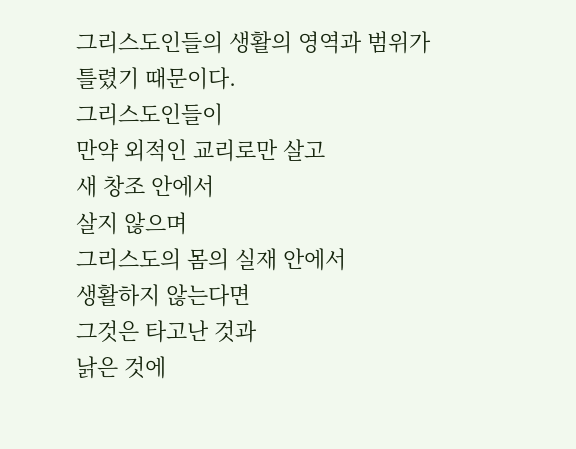그리스도인들의 생활의 영역과 범위가
틀렸기 때문이다.
그리스도인들이
만약 외적인 교리로만 살고
새 창조 안에서
살지 않으며
그리스도의 몸의 실재 안에서
생활하지 않는다면
그것은 타고난 것과
낡은 것에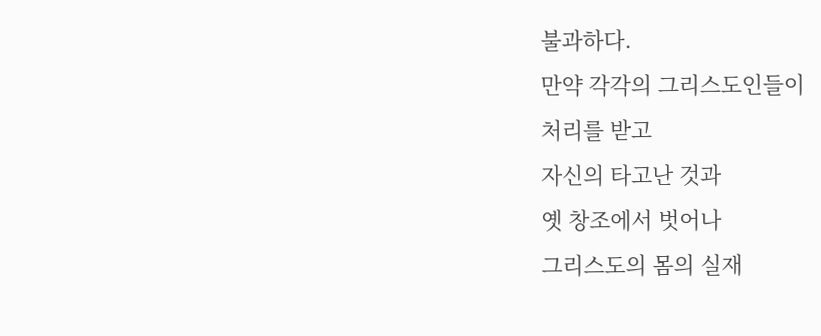불과하다.
만약 각각의 그리스도인들이
처리를 받고
자신의 타고난 것과
옛 창조에서 벗어나
그리스도의 몸의 실재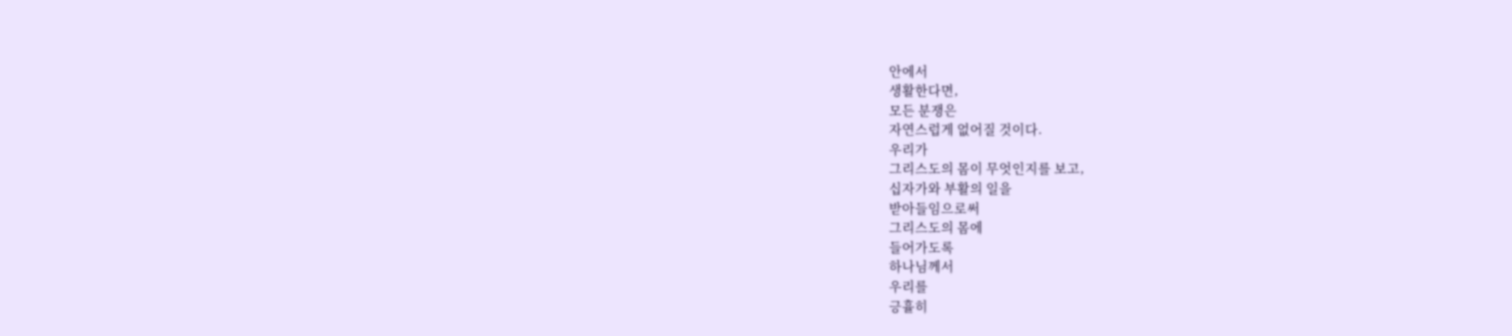안에서
생활한다면,
모든 분쟁은
자연스럽게 없어질 것이다.
우리가
그리스도의 몸이 무엇인지를 보고,
십자가와 부활의 일을
받아들임으로써
그리스도의 몸에
들어가도록
하나님께서
우리를
긍휼히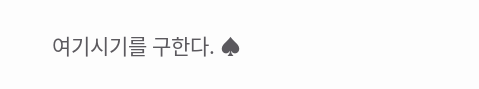여기시기를 구한다. ♠